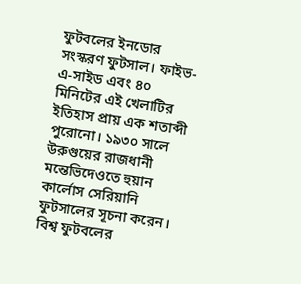ফুটবলের ইনডোর সংস্করণ ফুটসাল। ফাইভ-এ-সাইড এবং ৪০ মিনিটের এই খেলাটির ইতিহাস প্রায় এক শতাব্দী পুরোনো। ১৯৩০ সালে উরুগুয়ের রাজধানী মন্তেভিদেওতে হুয়ান কার্লোস সেরিয়ানি ফুটসালের সূচনা করেন। বিশ্ব ফুটবলের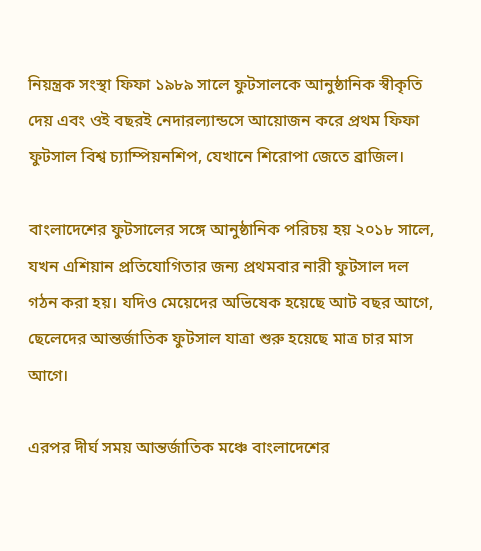নিয়ন্ত্রক সংস্থা ফিফা ১৯৮৯ সালে ফুটসালকে আনুষ্ঠানিক স্বীকৃতি দেয় এবং ওই বছরই নেদারল্যান্ডসে আয়োজন করে প্রথম ফিফা ফুটসাল বিশ্ব চ্যাম্পিয়নশিপ, যেখানে শিরোপা জেতে ব্রাজিল।

বাংলাদেশের ফুটসালের সঙ্গে আনুষ্ঠানিক পরিচয় হয় ২০১৮ সালে, যখন এশিয়ান প্রতিযোগিতার জন্য প্রথমবার নারী ফুটসাল দল গঠন করা হয়। যদিও মেয়েদের অভিষেক হয়েছে আট বছর আগে, ছেলেদের আন্তর্জাতিক ফুটসাল যাত্রা শুরু হয়েছে মাত্র চার মাস আগে।

এরপর দীর্ঘ সময় আন্তর্জাতিক মঞ্চে বাংলাদেশের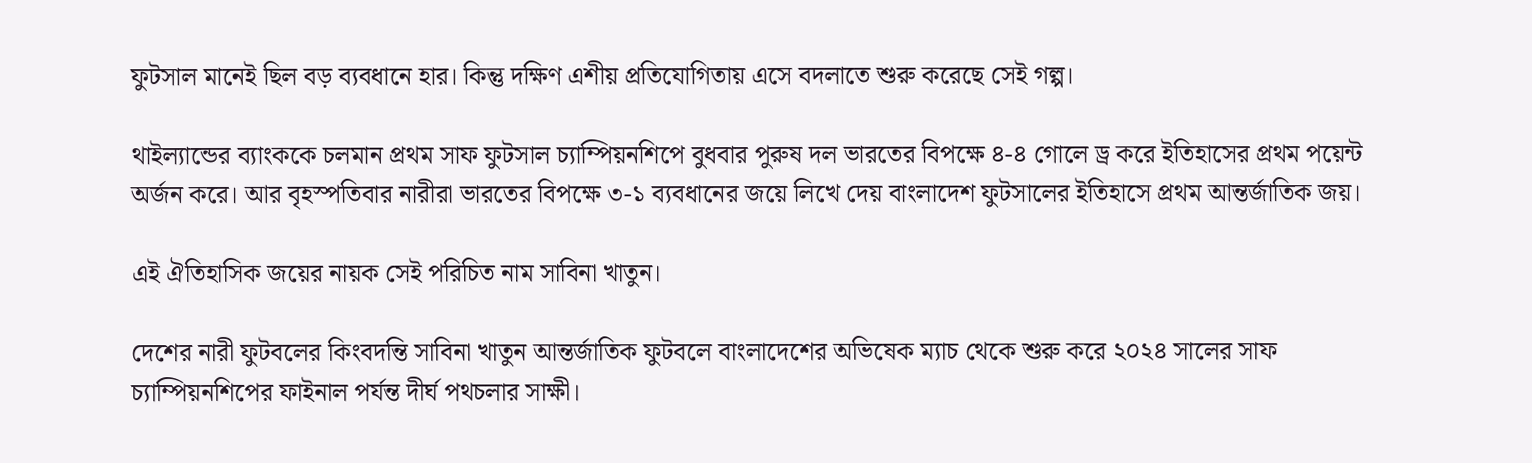ফুটসাল মানেই ছিল বড় ব্যবধানে হার। কিন্তু দক্ষিণ এশীয় প্রতিযোগিতায় এসে বদলাতে শুরু করেছে সেই গল্প।

থাইল্যান্ডের ব্যাংককে চলমান প্রথম সাফ ফুটসাল চ্যাম্পিয়নশিপে বুধবার পুরুষ দল ভারতের বিপক্ষে ৪-৪ গোলে ড্র করে ইতিহাসের প্রথম পয়েন্ট অর্জন করে। আর বৃহস্পতিবার নারীরা ভারতের বিপক্ষে ৩-১ ব্যবধানের জয়ে লিখে দেয় বাংলাদেশ ফুটসালের ইতিহাসে প্রথম আন্তর্জাতিক জয়।

এই ঐতিহাসিক জয়ের নায়ক সেই পরিচিত নাম সাবিনা খাতুন।

দেশের নারী ফুটবলের কিংবদন্তি সাবিনা খাতুন আন্তর্জাতিক ফুটবলে বাংলাদেশের অভিষেক ম্যাচ থেকে শুরু করে ২০২৪ সালের সাফ চ্যাম্পিয়নশিপের ফাইনাল পর্যন্ত দীর্ঘ পথচলার সাক্ষী।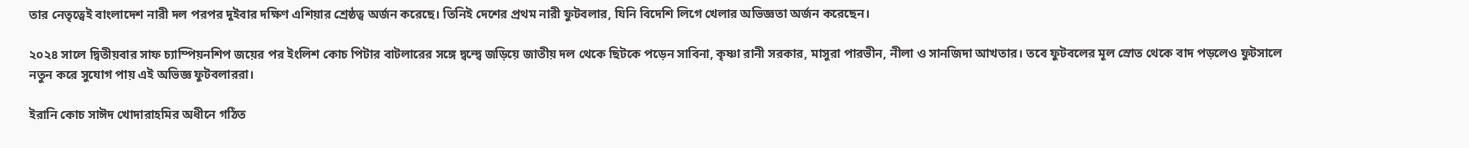তার নেতৃত্বেই বাংলাদেশ নারী দল পরপর দুইবার দক্ষিণ এশিয়ার শ্রেষ্ঠত্ব অর্জন করেছে। তিনিই দেশের প্রথম নারী ফুটবলার, যিনি বিদেশি লিগে খেলার অভিজ্ঞতা অর্জন করেছেন।

২০২৪ সালে দ্বিতীয়বার সাফ চ্যাম্পিয়নশিপ জয়ের পর ইংলিশ কোচ পিটার বাটলারের সঙ্গে দ্বন্দ্বে জড়িয়ে জাতীয় দল থেকে ছিটকে পড়েন সাবিনা, কৃষ্ণা রানী সরকার, মাসুরা পারভীন, নীলা ও সানজিদা আখতার। তবে ফুটবলের মূল স্রোত থেকে বাদ পড়লেও ফুটসালে নতুন করে সুযোগ পায় এই অভিজ্ঞ ফুটবলাররা।

ইরানি কোচ সাঈদ খোদারাহমির অধীনে গঠিত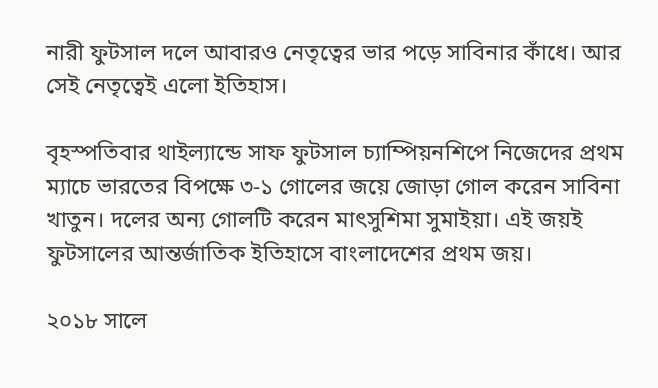নারী ফুটসাল দলে আবারও নেতৃত্বের ভার পড়ে সাবিনার কাঁধে। আর সেই নেতৃত্বেই এলো ইতিহাস।

বৃহস্পতিবার থাইল্যান্ডে সাফ ফুটসাল চ্যাম্পিয়নশিপে নিজেদের প্রথম ম্যাচে ভারতের বিপক্ষে ৩-১ গোলের জয়ে জোড়া গোল করেন সাবিনা খাতুন। দলের অন্য গোলটি করেন মাৎসুশিমা সুমাইয়া। এই জয়ই ফুটসালের আন্তর্জাতিক ইতিহাসে বাংলাদেশের প্রথম জয়।

২০১৮ সালে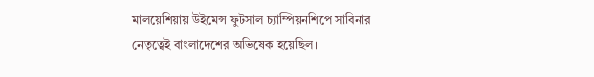মালয়েশিয়ায় উইমেন্স ফুটসাল চ্যাম্পিয়নশিপে সাবিনার নেতৃত্বেই বাংলাদেশের অভিষেক হয়েছিল।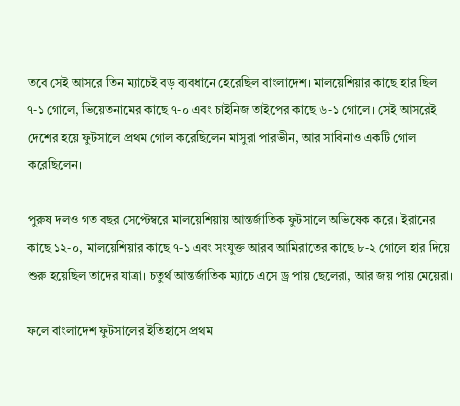তবে সেই আসরে তিন ম্যাচেই বড় ব্যবধানে হেরেছিল বাংলাদেশ। মালয়েশিয়ার কাছে হার ছিল ৭-১ গোলে, ভিয়েতনামের কাছে ৭-০ এবং চাইনিজ তাইপের কাছে ৬-১ গোলে। সেই আসরেই দেশের হয়ে ফুটসালে প্রথম গোল করেছিলেন মাসুরা পারভীন, আর সাবিনাও একটি গোল করেছিলেন।

পুরুষ দলও গত বছর সেপ্টেম্বরে মালয়েশিয়ায় আন্তর্জাতিক ফুটসালে অভিষেক করে। ইরানের কাছে ১২-০, মালয়েশিয়ার কাছে ৭-১ এবং সংযুক্ত আরব আমিরাতের কাছে ৮-২ গোলে হার দিয়ে শুরু হয়েছিল তাদের যাত্রা। চতুর্থ আন্তর্জাতিক ম্যাচে এসে ড্র পায় ছেলেরা, আর জয় পায় মেয়েরা।

ফলে বাংলাদেশ ফুটসালের ইতিহাসে প্রথম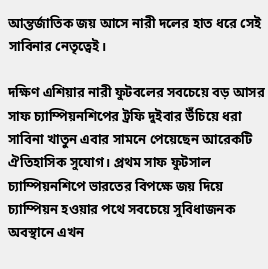আন্তর্জাতিক জয় আসে নারী দলের হাত ধরে সেই সাবিনার নেতৃত্বেই।

দক্ষিণ এশিয়ার নারী ফুটবলের সবচেয়ে বড় আসর সাফ চ্যাম্পিয়নশিপের ট্রফি দুইবার উঁচিয়ে ধরা সাবিনা খাতুন এবার সামনে পেয়েছেন আরেকটি ঐতিহাসিক সুযোগ। প্রথম সাফ ফুটসাল চ্যাম্পিয়নশিপে ভারতের বিপক্ষে জয় দিয়ে চ্যাম্পিয়ন হওয়ার পথে সবচেয়ে সুবিধাজনক অবস্থানে এখন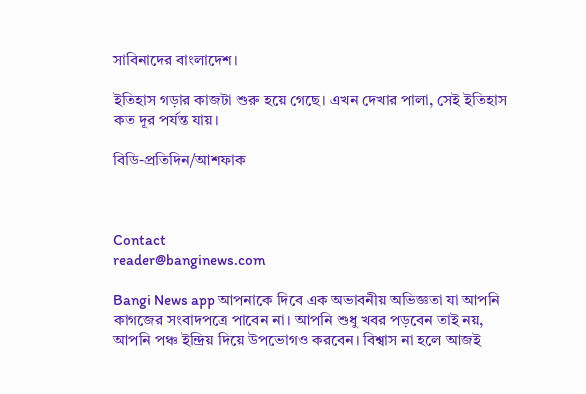সাবিনাদের বাংলাদেশ।

ইতিহাস গড়ার কাজটা শুরু হয়ে গেছে। এখন দেখার পালা, সেই ইতিহাস কত দূর পর্যন্ত যায়।

বিডি-প্রতিদিন/আশফাক



Contact
reader@banginews.com

Bangi News app আপনাকে দিবে এক অভাবনীয় অভিজ্ঞতা যা আপনি কাগজের সংবাদপত্রে পাবেন না। আপনি শুধু খবর পড়বেন তাই নয়, আপনি পঞ্চ ইন্দ্রিয় দিয়ে উপভোগও করবেন। বিশ্বাস না হলে আজই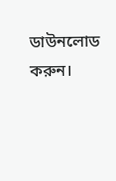ডাউনলোড করুন।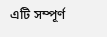এটি সম্পূর্ণ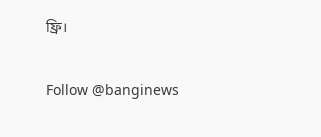ফ্রি।

Follow @banginews